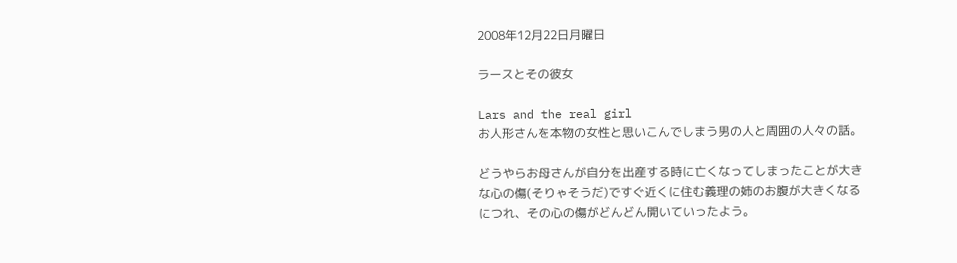2008年12月22日月曜日

ラースとその彼女

Lars and the real girl
お人形さんを本物の女性と思いこんでしまう男の人と周囲の人々の話。

どうやらお母さんが自分を出産する時に亡くなってしまったことが大きな心の傷(そりゃそうだ)ですぐ近くに住む義理の姉のお腹が大きくなるにつれ、その心の傷がどんどん開いていったよう。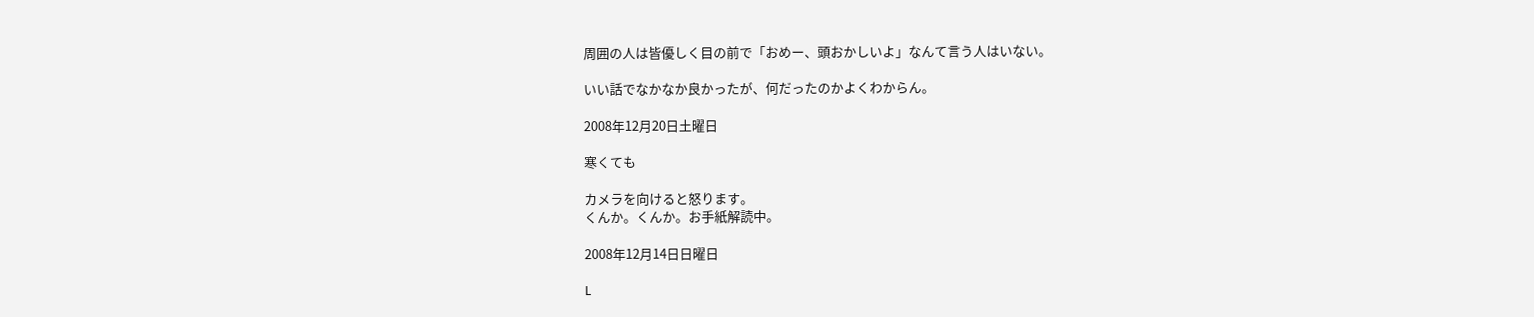周囲の人は皆優しく目の前で「おめー、頭おかしいよ」なんて言う人はいない。

いい話でなかなか良かったが、何だったのかよくわからん。

2008年12月20日土曜日

寒くても

カメラを向けると怒ります。
くんか。くんか。お手紙解読中。

2008年12月14日日曜日

L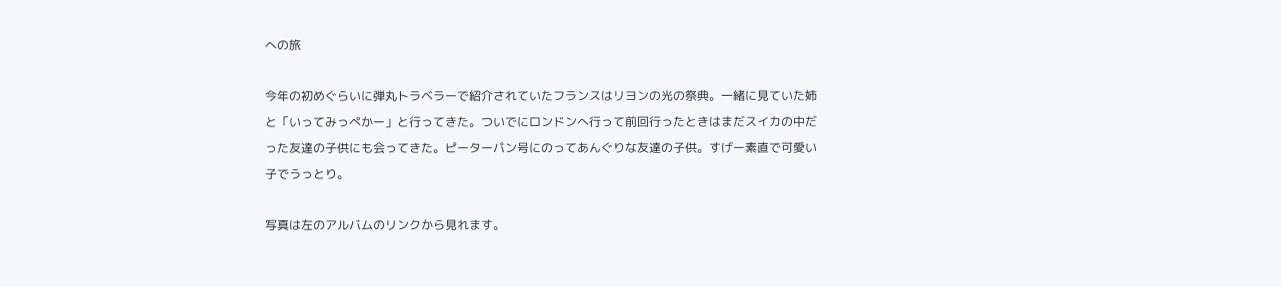への旅

今年の初めぐらいに弾丸トラベラーで紹介されていたフランスはリヨンの光の祭典。一緒に見ていた姉と「いってみっぺかー」と行ってきた。ついでにロンドンへ行って前回行ったときはまだスイカの中だった友達の子供にも会ってきた。ピーターパン号にのってあんぐりな友達の子供。すげー素直で可愛い子でうっとり。

写真は左のアルバムのリンクから見れます。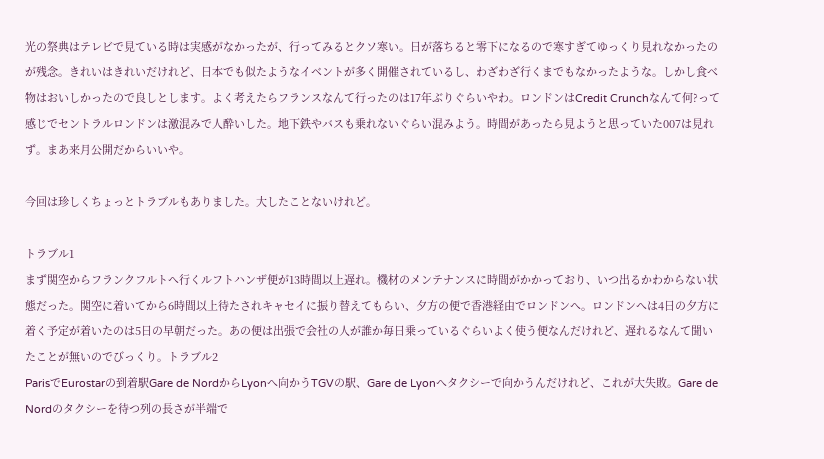光の祭典はテレビで見ている時は実感がなかったが、行ってみるとクソ寒い。日が落ちると零下になるので寒すぎてゆっくり見れなかったのが残念。きれいはきれいだけれど、日本でも似たようなイベントが多く開催されているし、わざわざ行くまでもなかったような。しかし食べ物はおいしかったので良しとします。よく考えたらフランスなんて行ったのは17年ぶりぐらいやわ。ロンドンはCredit Crunchなんて何?って感じでセントラルロンドンは激混みで人酔いした。地下鉄やバスも乗れないぐらい混みよう。時間があったら見ようと思っていた007は見れず。まあ来月公開だからいいや。

今回は珍しくちょっとトラブルもありました。大したことないけれど。

トラブル1
まず関空からフランクフルトへ行くルフトハンザ便が13時間以上遅れ。機材のメンテナンスに時間がかかっており、いつ出るかわからない状態だった。関空に着いてから6時間以上待たされキャセイに振り替えてもらい、夕方の便で香港経由でロンドンへ。ロンドンへは4日の夕方に着く予定が着いたのは5日の早朝だった。あの便は出張で会社の人が誰か毎日乗っているぐらいよく使う便なんだけれど、遅れるなんて聞いたことが無いのでびっくり。トラブル2
ParisでEurostarの到着駅Gare de NordからLyonへ向かうTGVの駅、Gare de Lyonへタクシーで向かうんだけれど、これが大失敗。Gare de Nordのタクシーを待つ列の長さが半端で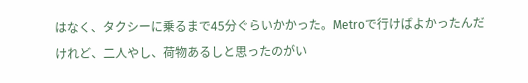はなく、タクシーに乗るまで45分ぐらいかかった。Metroで行けばよかったんだけれど、二人やし、荷物あるしと思ったのがい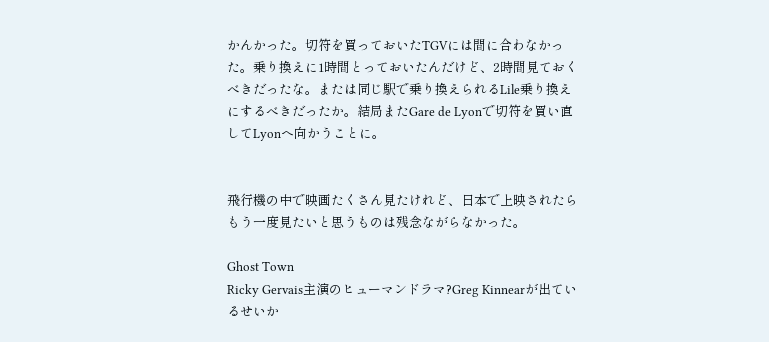かんかった。切符を買っておいたTGVには間に合わなかった。乗り換えに1時間とっておいたんだけど、2時間見ておくべきだったな。または同じ駅で乗り換えられるLile乗り換えにするべきだったか。結局またGare de Lyonで切符を買い直してLyonへ向かうことに。


飛行機の中で映画たくさん見たけれど、日本で上映されたらもう一度見たいと思うものは残念ながらなかった。

Ghost Town
Ricky Gervais主演のヒューマンドラマ?Greg Kinnearが出ているせいか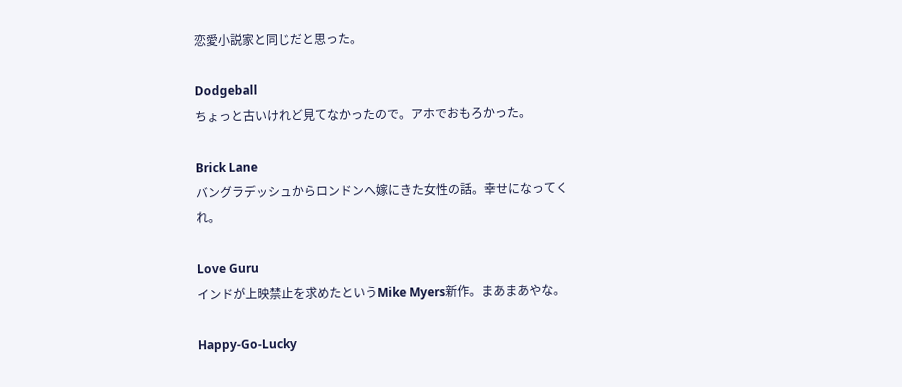恋愛小説家と同じだと思った。

Dodgeball
ちょっと古いけれど見てなかったので。アホでおもろかった。

Brick Lane
バングラデッシュからロンドンへ嫁にきた女性の話。幸せになってくれ。

Love Guru
インドが上映禁止を求めたというMike Myers新作。まあまあやな。

Happy-Go-Lucky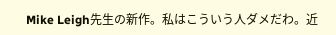Mike Leigh先生の新作。私はこういう人ダメだわ。近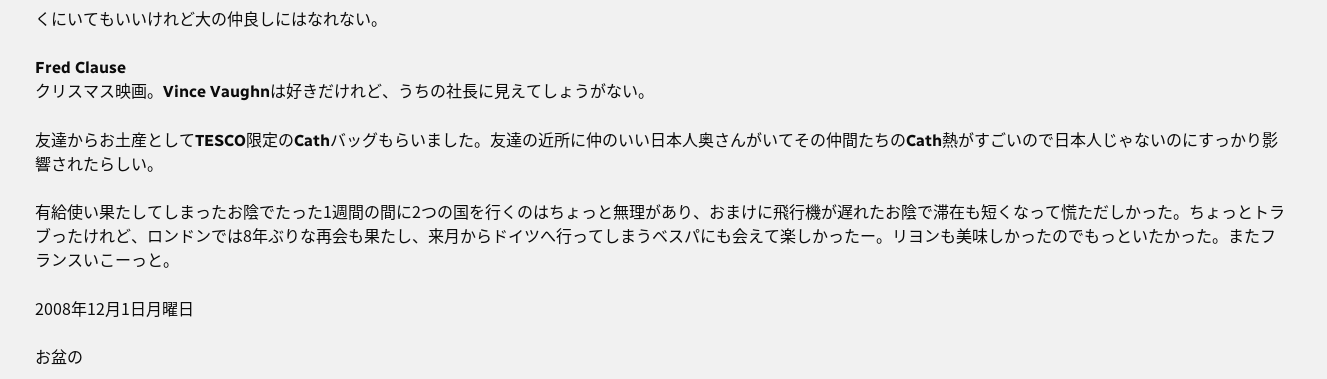くにいてもいいけれど大の仲良しにはなれない。

Fred Clause
クリスマス映画。Vince Vaughnは好きだけれど、うちの社長に見えてしょうがない。

友達からお土産としてTESCO限定のCathバッグもらいました。友達の近所に仲のいい日本人奥さんがいてその仲間たちのCath熱がすごいので日本人じゃないのにすっかり影響されたらしい。

有給使い果たしてしまったお陰でたった1週間の間に2つの国を行くのはちょっと無理があり、おまけに飛行機が遅れたお陰で滞在も短くなって慌ただしかった。ちょっとトラブったけれど、ロンドンでは8年ぶりな再会も果たし、来月からドイツへ行ってしまうベスパにも会えて楽しかったー。リヨンも美味しかったのでもっといたかった。またフランスいこーっと。

2008年12月1日月曜日

お盆の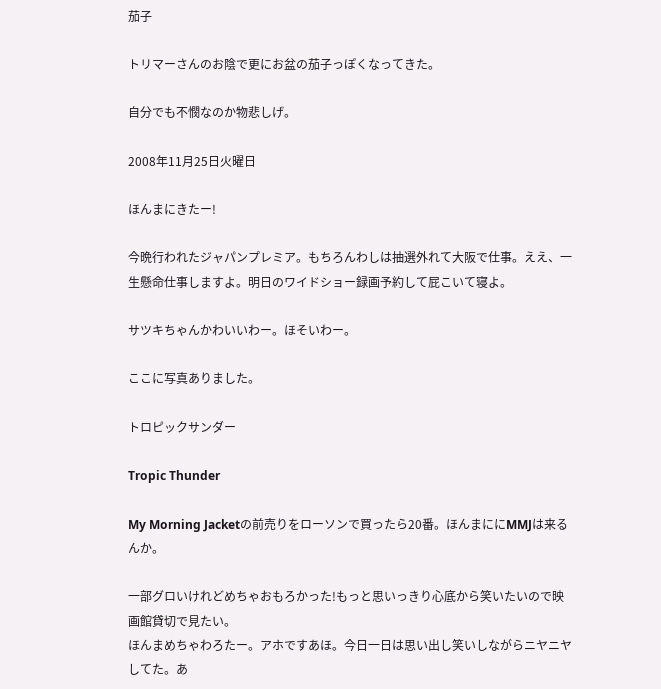茄子

トリマーさんのお陰で更にお盆の茄子っぽくなってきた。

自分でも不憫なのか物悲しげ。

2008年11月25日火曜日

ほんまにきたー!

今晩行われたジャパンプレミア。もちろんわしは抽選外れて大阪で仕事。ええ、一生懸命仕事しますよ。明日のワイドショー録画予約して屁こいて寝よ。

サツキちゃんかわいいわー。ほそいわー。

ここに写真ありました。

トロピックサンダー

Tropic Thunder

My Morning Jacketの前売りをローソンで買ったら20番。ほんまににMMJは来るんか。

一部グロいけれどめちゃおもろかった!もっと思いっきり心底から笑いたいので映画館貸切で見たい。
ほんまめちゃわろたー。アホですあほ。今日一日は思い出し笑いしながらニヤニヤしてた。あ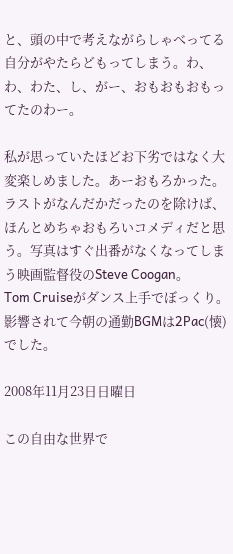と、頭の中で考えながらしゃべってる自分がやたらどもってしまう。わ、わ、わた、し、がー、おもおもおもってたのわー。

私が思っていたほどお下劣ではなく大変楽しめました。あーおもろかった。ラストがなんだかだったのを除けば、ほんとめちゃおもろいコメディだと思う。写真はすぐ出番がなくなってしまう映画監督役のSteve Coogan。
Tom Cruiseがダンス上手でぼっくり。影響されて今朝の通勤BGMは2Pac(懐)でした。

2008年11月23日日曜日

この自由な世界で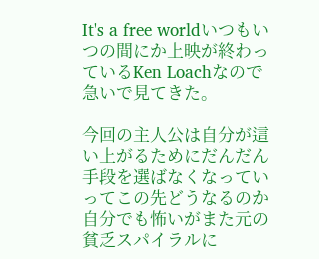It's a free worldいつもいつの間にか上映が終わっているKen Loachなので急いで見てきた。

今回の主人公は自分が這い上がるためにだんだん手段を選ばなくなっていってこの先どうなるのか自分でも怖いがまた元の貧乏スパイラルに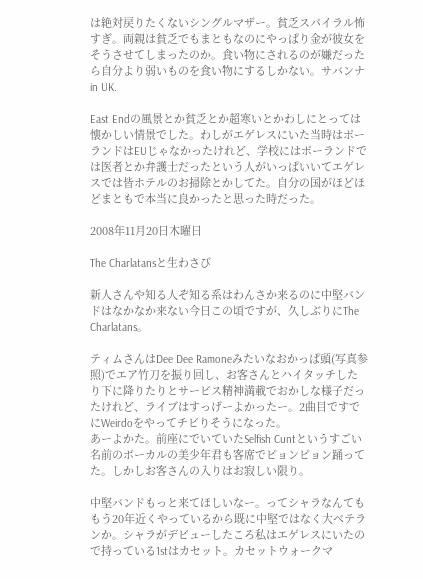は絶対戻りたくないシングルマザー。貧乏スパイラル怖すぎ。両親は貧乏でもまともなのにやっぱり金が彼女をそうさせてしまったのか。食い物にされるのが嫌だったら自分より弱いものを食い物にするしかない。サバンナin UK.

East Endの風景とか貧乏とか超寒いとかわしにとっては懐かしい情景でした。わしがエゲレスにいた当時はポーランドはEUじゃなかったけれど、学校にはポーランドでは医者とか弁護士だったという人がいっぱいいてエゲレスでは皆ホテルのお掃除とかしてた。自分の国がほどほどまともで本当に良かったと思った時だった。

2008年11月20日木曜日

The Charlatansと生わさび

新人さんや知る人ぞ知る系はわんさか来るのに中堅バンドはなかなか来ない今日この頃ですが、久しぶりにThe Charlatans。

ティムさんはDee Dee Ramoneみたいなおかっぱ頭(写真参照)でエア竹刀を振り回し、お客さんとハイタッチしたり下に降りたりとサービス精神満載でおかしな様子だったけれど、ライブはすっげーよかったー。2曲目ですでにWeirdoをやってチビりそうになった。
あーよかた。前座にでいていたSelfish Cuntというすごい名前のボーカルの美少年君も客席でピョンピョン踊ってた。しかしお客さんの入りはお寂しい限り。

中堅バンドもっと来てほしいなー。ってシャラなんてももう20年近くやっているから既に中堅ではなく大ベテランか。シャラがデビューしたころ私はエゲレスにいたので持っている1stはカセット。カセットウォークマ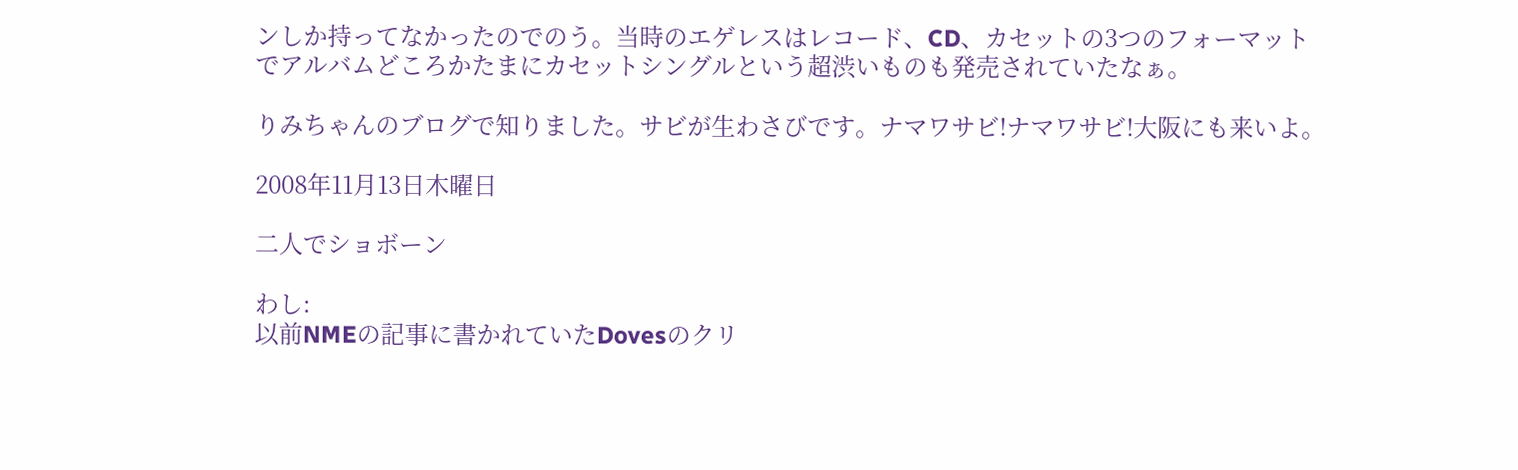ンしか持ってなかったのでのう。当時のエゲレスはレコード、CD、カセットの3つのフォーマットでアルバムどころかたまにカセットシングルという超渋いものも発売されていたなぁ。

りみちゃんのブログで知りました。サビが生わさびです。ナマワサビ!ナマワサビ!大阪にも来いよ。

2008年11月13日木曜日

二人でショボーン

わし:
以前NMEの記事に書かれていたDovesのクリ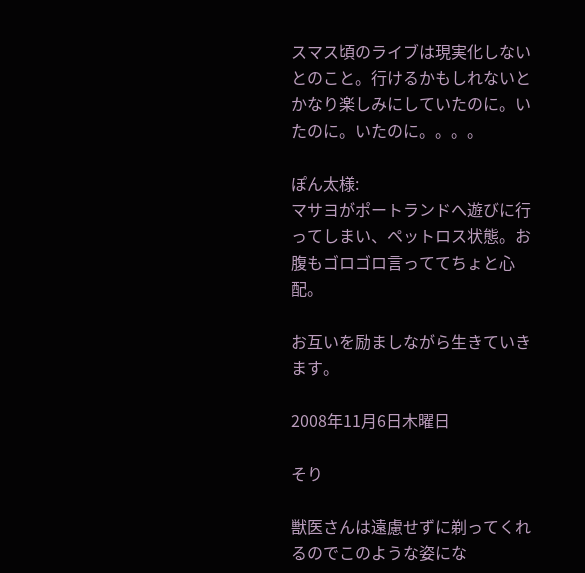スマス頃のライブは現実化しないとのこと。行けるかもしれないとかなり楽しみにしていたのに。いたのに。いたのに。。。。

ぽん太様:
マサヨがポートランドへ遊びに行ってしまい、ペットロス状態。お腹もゴロゴロ言っててちょと心配。

お互いを励ましながら生きていきます。

2008年11月6日木曜日

そり

獣医さんは遠慮せずに剃ってくれるのでこのような姿にな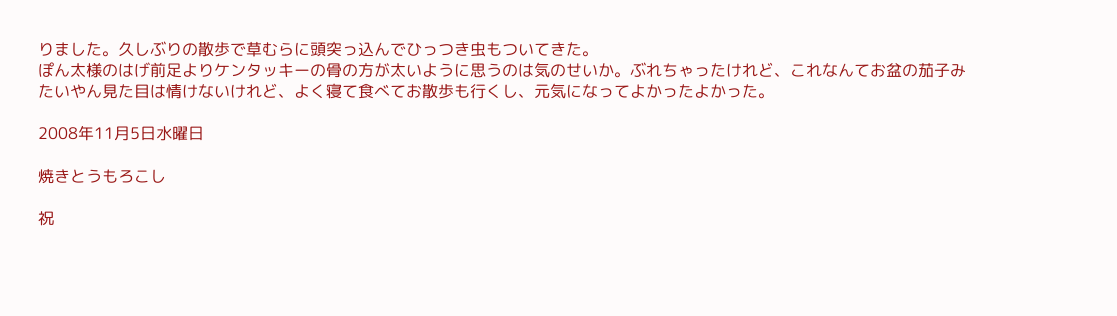りました。久しぶりの散歩で草むらに頭突っ込んでひっつき虫もついてきた。
ぽん太様のはげ前足よりケンタッキーの骨の方が太いように思うのは気のせいか。ぶれちゃったけれど、これなんてお盆の茄子みたいやん見た目は情けないけれど、よく寝て食べてお散歩も行くし、元気になってよかったよかった。

2008年11月5日水曜日

焼きとうもろこし

祝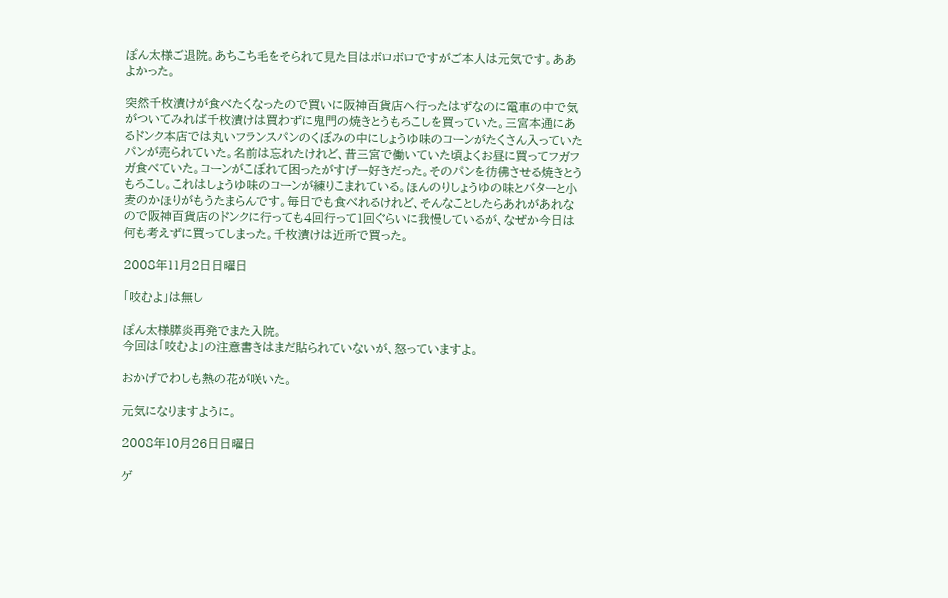ぽん太様ご退院。あちこち毛をそられて見た目はボロボロですがご本人は元気です。ああよかった。

突然千枚漬けが食べたくなったので買いに阪神百貨店へ行ったはずなのに電車の中で気がついてみれば千枚漬けは買わずに鬼門の焼きとうもろこしを買っていた。三宮本通にあるドンク本店では丸いフランスパンのくぼみの中にしょうゆ味のコーンがたくさん入っていたパンが売られていた。名前は忘れたけれど、昔三宮で働いていた頃よくお昼に買ってフガフガ食べていた。コーンがこぼれて困ったがすげー好きだった。そのパンを彷彿させる焼きとうもろこし。これはしょうゆ味のコーンが練りこまれている。ほんのりしょうゆの味とバターと小麦のかほりがもうたまらんです。毎日でも食べれるけれど、そんなことしたらあれがあれなので阪神百貨店のドンクに行っても4回行って1回ぐらいに我慢しているが、なぜか今日は何も考えずに買ってしまった。千枚漬けは近所で買った。

2008年11月2日日曜日

「咬むよ」は無し

ぽん太様膵炎再発でまた入院。
今回は「咬むよ」の注意書きはまだ貼られていないが、怒っていますよ。

おかげでわしも熱の花が咲いた。

元気になりますように。

2008年10月26日日曜日

ゲ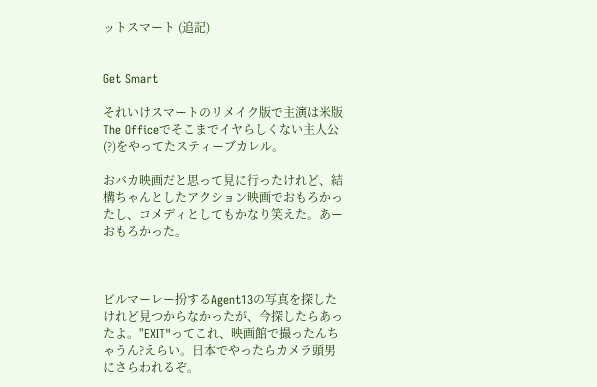ットスマート (追記)


Get Smart

それいけスマートのリメイク版で主演は米版The Officeでそこまでイヤらしくない主人公(?)をやってたスティーブカレル。

おバカ映画だと思って見に行ったけれど、結構ちゃんとしたアクション映画でおもろかったし、コメディとしてもかなり笑えた。あーおもろかった。



ビルマーレー扮するAgent13の写真を探したけれど見つからなかったが、今探したらあったよ。"EXIT"ってこれ、映画館で撮ったんちゃうん?えらい。日本でやったらカメラ頭男にさらわれるぞ。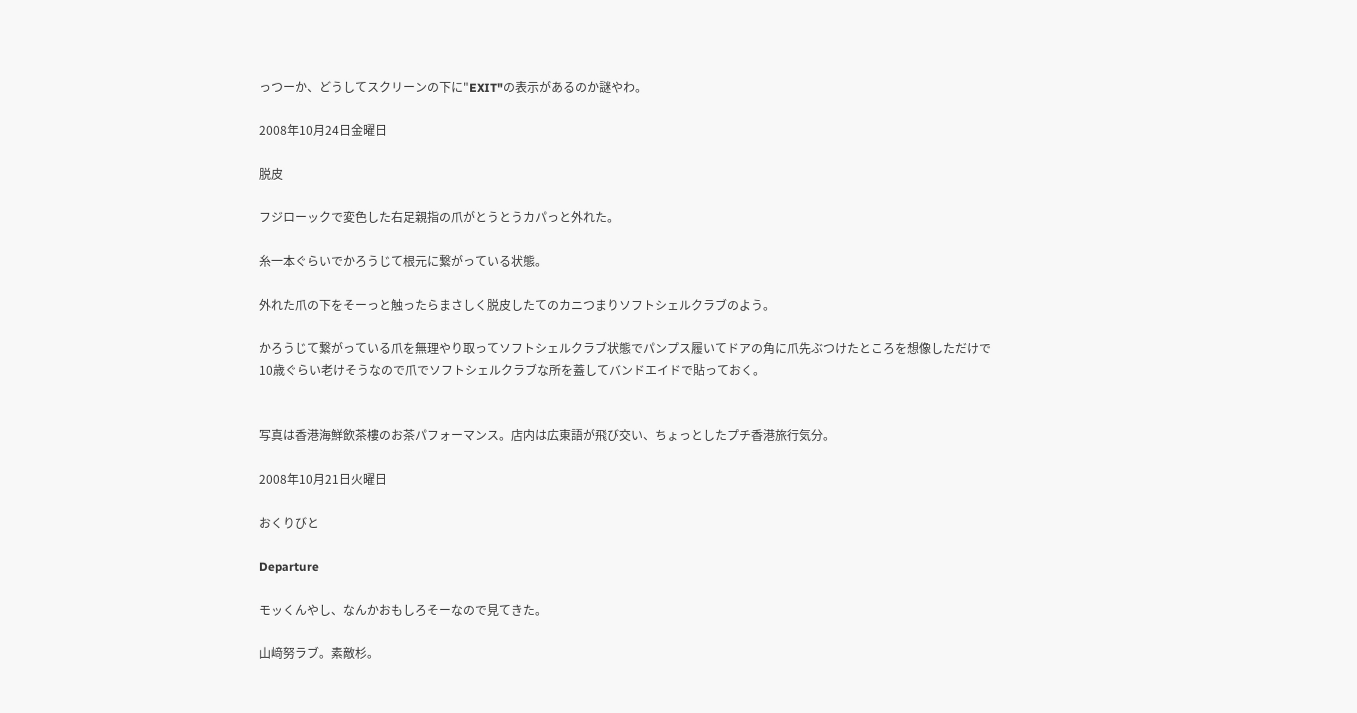っつーか、どうしてスクリーンの下に"EXIT"の表示があるのか謎やわ。

2008年10月24日金曜日

脱皮

フジローックで変色した右足親指の爪がとうとうカパっと外れた。

糸一本ぐらいでかろうじて根元に繋がっている状態。

外れた爪の下をそーっと触ったらまさしく脱皮したてのカニつまりソフトシェルクラブのよう。

かろうじて繋がっている爪を無理やり取ってソフトシェルクラブ状態でパンプス履いてドアの角に爪先ぶつけたところを想像しただけで10歳ぐらい老けそうなので爪でソフトシェルクラブな所を蓋してバンドエイドで貼っておく。


写真は香港海鮮飲茶樓のお茶パフォーマンス。店内は広東語が飛び交い、ちょっとしたプチ香港旅行気分。

2008年10月21日火曜日

おくりびと

Departure

モッくんやし、なんかおもしろそーなので見てきた。

山﨑努ラブ。素敵杉。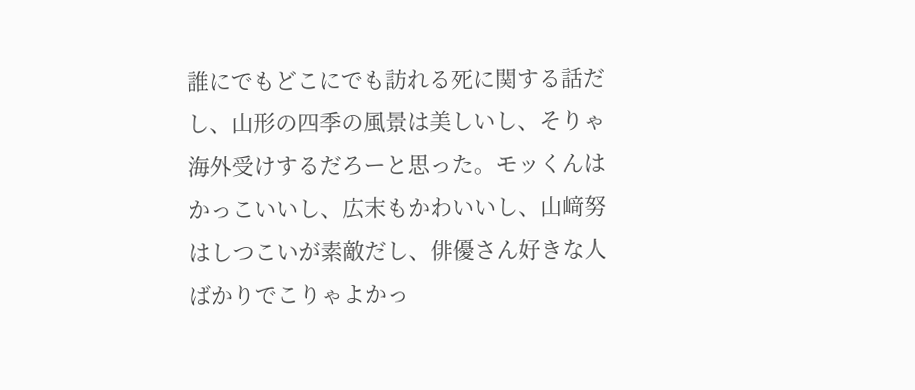誰にでもどこにでも訪れる死に関する話だし、山形の四季の風景は美しいし、そりゃ海外受けするだろーと思った。モッくんはかっこいいし、広末もかわいいし、山﨑努はしつこいが素敵だし、俳優さん好きな人ばかりでこりゃよかっ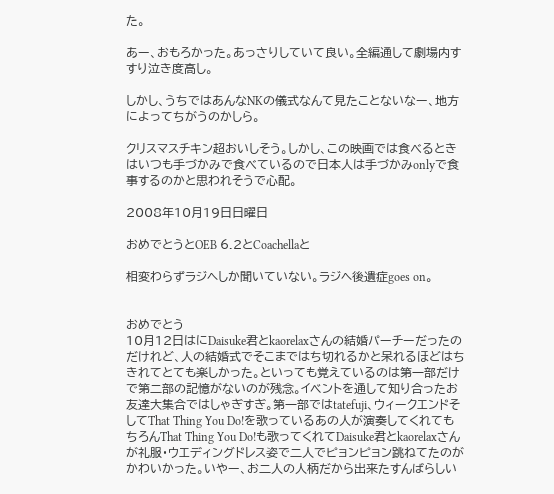た。

あー、おもろかった。あっさりしていて良い。全編通して劇場内すすり泣き度高し。

しかし、うちではあんなNKの儀式なんて見たことないなー、地方によってちがうのかしら。

クリスマスチキン超おいしそう。しかし、この映画では食べるときはいつも手づかみで食べているので日本人は手づかみonlyで食事するのかと思われそうで心配。

2008年10月19日日曜日

おめでとうとOEB 6.2とCoachellaと

相変わらずラジヘしか聞いていない。ラジヘ後遺症goes on。


おめでとう
10月12日はにDaisuke君とkaorelaxさんの結婚パーチーだったのだけれど、人の結婚式でそこまではち切れるかと呆れるほどはちきれてとても楽しかった。といっても覚えているのは第一部だけで第二部の記憶がないのが残念。イベントを通して知り合ったお友達大集合ではしゃぎすぎ。第一部ではtatefuji、ウィークエンドそしてThat Thing You Do!を歌っているあの人が演奏してくれてもちろんThat Thing You Do!も歌ってくれてDaisuke君とkaorelaxさんが礼服・ウエディングドレス姿で二人でピョンピョン跳ねてたのがかわいかった。いやー、お二人の人柄だから出来たすんばらしい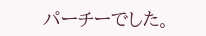パーチーでした。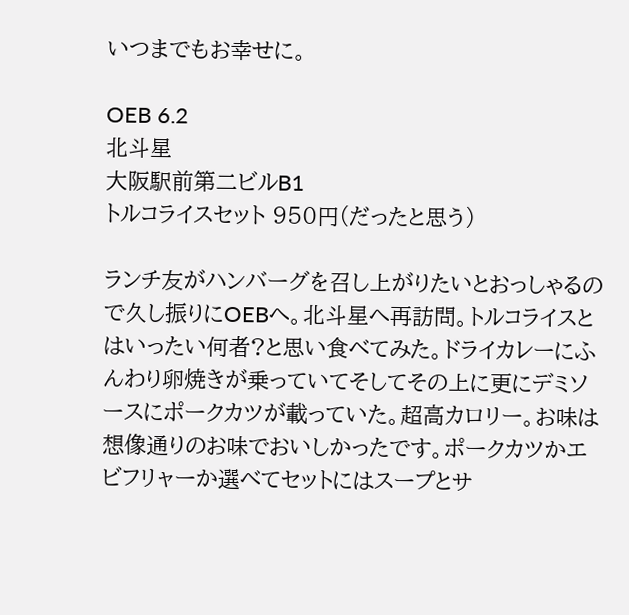いつまでもお幸せに。

OEB 6.2
北斗星
大阪駅前第二ビルB1
トルコライスセット 950円(だったと思う)

ランチ友がハンバーグを召し上がりたいとおっしゃるので久し振りにOEBへ。北斗星へ再訪問。トルコライスとはいったい何者?と思い食べてみた。ドライカレーにふんわり卵焼きが乗っていてそしてその上に更にデミソースにポークカツが載っていた。超高カロリー。お味は想像通りのお味でおいしかったです。ポークカツかエビフリャーか選べてセットにはスープとサ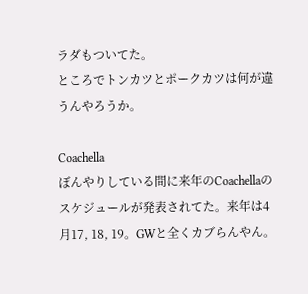ラダもついてた。
ところでトンカツとポークカツは何が違うんやろうか。

Coachella
ぼんやりしている間に来年のCoachellaのスケジュールが発表されてた。来年は4月17, 18, 19。GWと全くカブらんやん。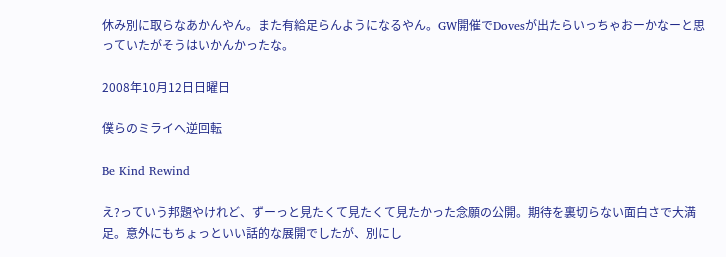休み別に取らなあかんやん。また有給足らんようになるやん。GW開催でDovesが出たらいっちゃおーかなーと思っていたがそうはいかんかったな。

2008年10月12日日曜日

僕らのミライへ逆回転

Be Kind Rewind

え?っていう邦題やけれど、ずーっと見たくて見たくて見たかった念願の公開。期待を裏切らない面白さで大満足。意外にもちょっといい話的な展開でしたが、別にし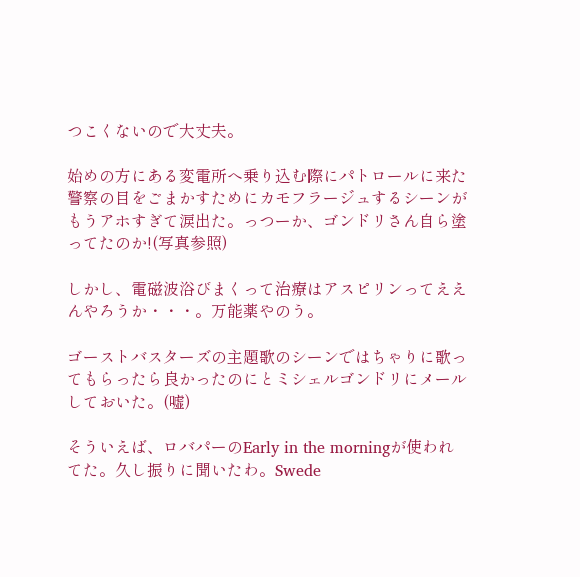つこくないので大丈夫。

始めの方にある変電所へ乗り込む際にパトロールに来た警察の目をごまかすためにカモフラージュするシーンがもうアホすぎて涙出た。っつーか、ゴンドリさん自ら塗ってたのか!(写真参照)

しかし、電磁波浴びまくって治療はアスピリンってええんやろうか・・・。万能薬やのう。

ゴーストバスターズの主題歌のシーンではちゃりに歌ってもらったら良かったのにとミシェルゴンドリにメールしておいた。(嘘)

そういえば、ロバパーのEarly in the morningが使われてた。久し振りに聞いたわ。Swede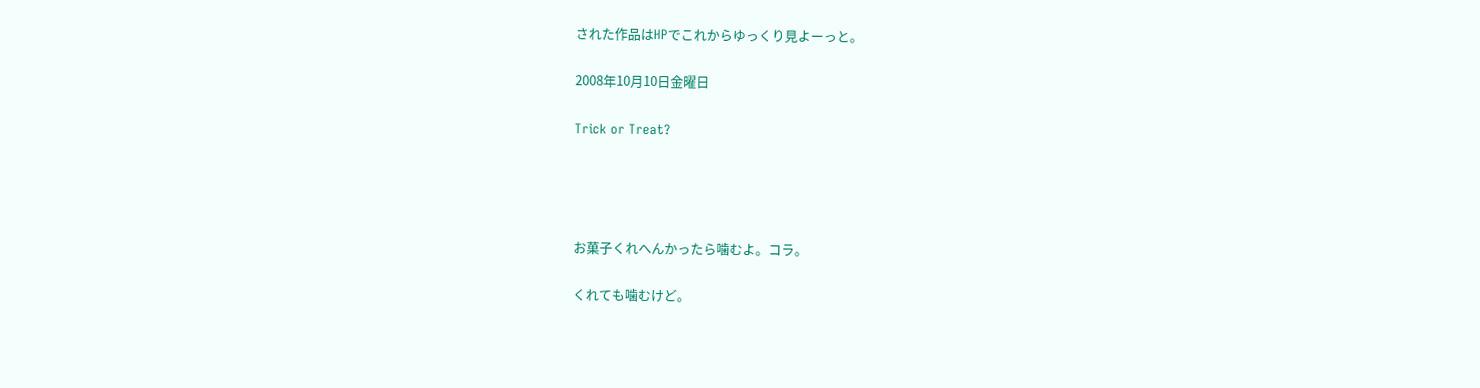された作品はHPでこれからゆっくり見よーっと。

2008年10月10日金曜日

Trick or Treat?




お菓子くれへんかったら噛むよ。コラ。

くれても噛むけど。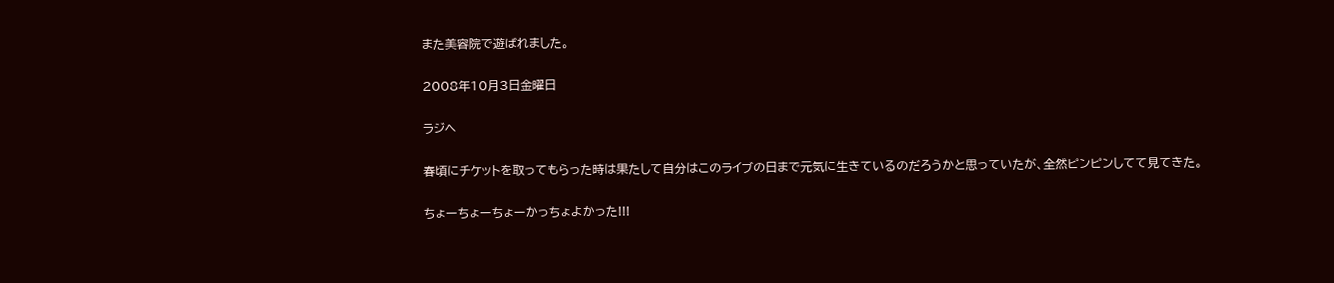また美容院で遊ばれました。

2008年10月3日金曜日

ラジヘ

春頃にチケットを取ってもらった時は果たして自分はこのライブの日まで元気に生きているのだろうかと思っていたが、全然ピンピンしてて見てきた。

ちょーちょーちょーかっちょよかった!!!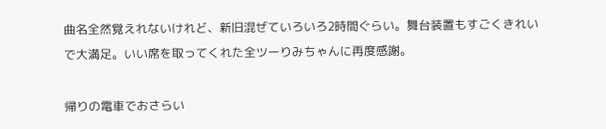曲名全然覚えれないけれど、新旧混ぜていろいろ2時間ぐらい。舞台装置もすごくきれいで大満足。いい席を取ってくれた全ツーりみちゃんに再度感謝。

帰りの電車でおさらい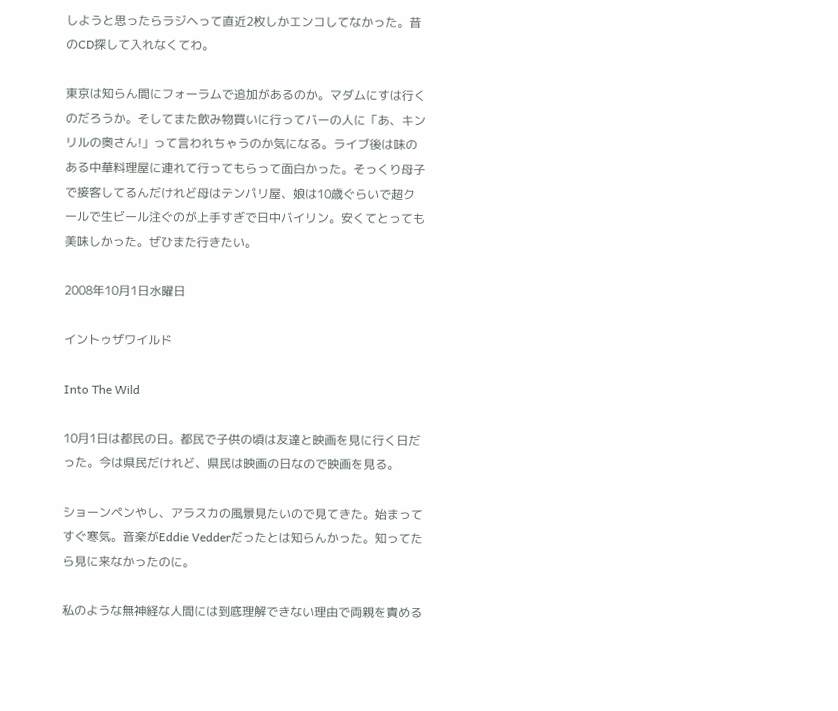しようと思ったらラジヘって直近2枚しかエンコしてなかった。昔のCD探して入れなくてわ。

東京は知らん間にフォーラムで追加があるのか。マダムにすは行くのだろうか。そしてまた飲み物買いに行ってバーの人に「あ、キンリルの奥さん!」って言われちゃうのか気になる。ライブ後は味のある中華料理屋に連れて行ってもらって面白かった。そっくり母子で接客してるんだけれど母はテンパリ屋、娘は10歳ぐらいで超クールで生ビール注ぐのが上手すぎで日中バイリン。安くてとっても美味しかった。ぜひまた行きたい。

2008年10月1日水曜日

イントゥザワイルド

Into The Wild

10月1日は都民の日。都民で子供の頃は友達と映画を見に行く日だった。今は県民だけれど、県民は映画の日なので映画を見る。

ショーンペンやし、アラスカの風景見たいので見てきた。始まってすぐ寒気。音楽がEddie Vedderだったとは知らんかった。知ってたら見に来なかったのに。

私のような無神経な人間には到底理解できない理由で両親を責める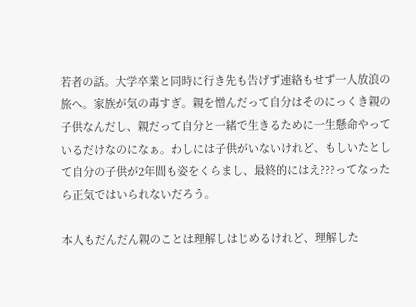若者の話。大学卒業と同時に行き先も告げず連絡もせず一人放浪の旅へ。家族が気の毒すぎ。親を憎んだって自分はそのにっくき親の子供なんだし、親だって自分と一緒で生きるために一生懸命やっているだけなのになぁ。わしには子供がいないけれど、もしいたとして自分の子供が2年間も姿をくらまし、最終的にはえ???ってなったら正気ではいられないだろう。

本人もだんだん親のことは理解しはじめるけれど、理解した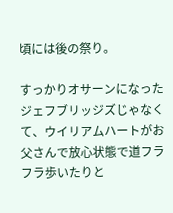頃には後の祭り。

すっかりオサーンになったジェフブリッジズじゃなくて、ウイリアムハートがお父さんで放心状態で道フラフラ歩いたりと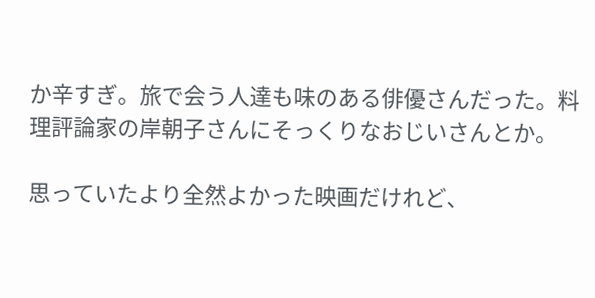か辛すぎ。旅で会う人達も味のある俳優さんだった。料理評論家の岸朝子さんにそっくりなおじいさんとか。

思っていたより全然よかった映画だけれど、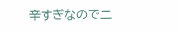辛すぎなので二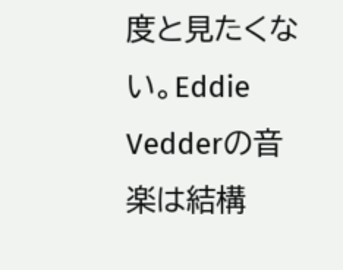度と見たくない。Eddie Vedderの音楽は結構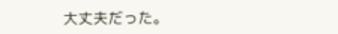大丈夫だった。